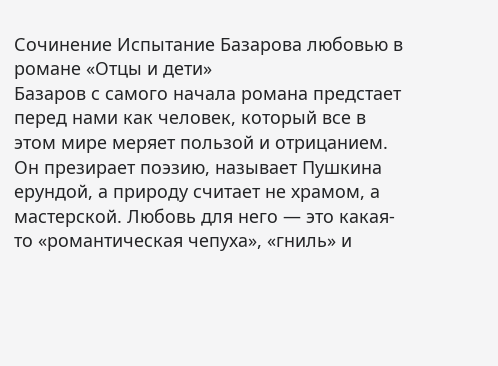Сочинение Испытание Базарова любовью в романе «Отцы и дети»
Базаров с самого начала романа предстает перед нами как человек, который все в этом мире меряет пользой и отрицанием. Он презирает поэзию, называет Пушкина ерундой, а природу считает не храмом, а мастерской. Любовь для него — это какая-то «романтическая чепуха», «гниль» и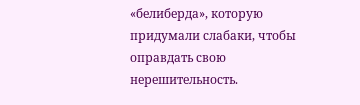«белиберда», которую придумали слабаки, чтобы оправдать свою нерешительность.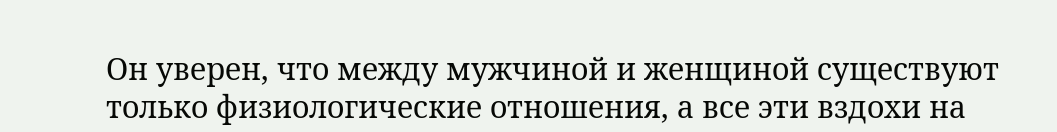Он уверен, что между мужчиной и женщиной существуют только физиологические отношения, а все эти вздохи на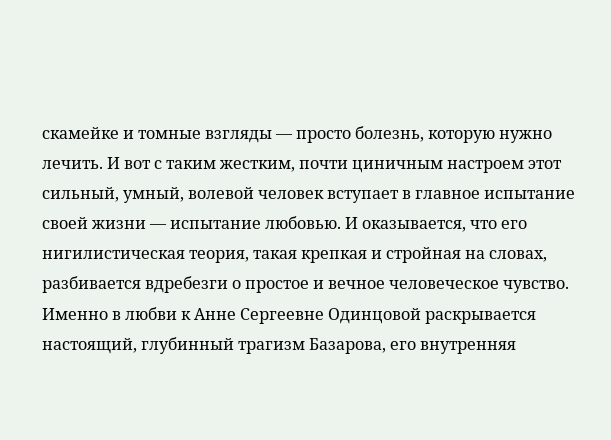скамейке и томные взгляды — просто болезнь, которую нужно лечить. И вот с таким жестким, почти циничным настроем этот сильный, умный, волевой человек вступает в главное испытание своей жизни — испытание любовью. И оказывается, что его нигилистическая теория, такая крепкая и стройная на словах, разбивается вдребезги о простое и вечное человеческое чувство. Именно в любви к Анне Сергеевне Одинцовой раскрывается настоящий, глубинный трагизм Базарова, его внутренняя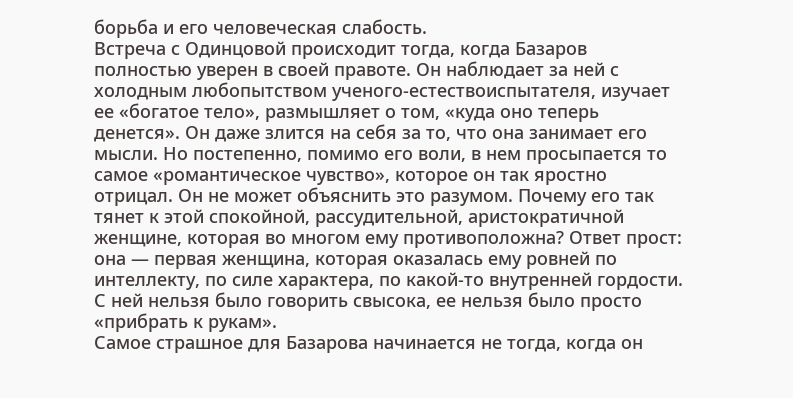борьба и его человеческая слабость.
Встреча с Одинцовой происходит тогда, когда Базаров полностью уверен в своей правоте. Он наблюдает за ней с холодным любопытством ученого-естествоиспытателя, изучает ее «богатое тело», размышляет о том, «куда оно теперь денется». Он даже злится на себя за то, что она занимает его мысли. Но постепенно, помимо его воли, в нем просыпается то самое «романтическое чувство», которое он так яростно отрицал. Он не может объяснить это разумом. Почему его так тянет к этой спокойной, рассудительной, аристократичной женщине, которая во многом ему противоположна? Ответ прост: она — первая женщина, которая оказалась ему ровней по интеллекту, по силе характера, по какой-то внутренней гордости. С ней нельзя было говорить свысока, ее нельзя было просто «прибрать к рукам».
Самое страшное для Базарова начинается не тогда, когда он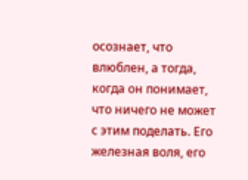осознает, что влюблен, а тогда, когда он понимает, что ничего не может с этим поделать. Его железная воля, его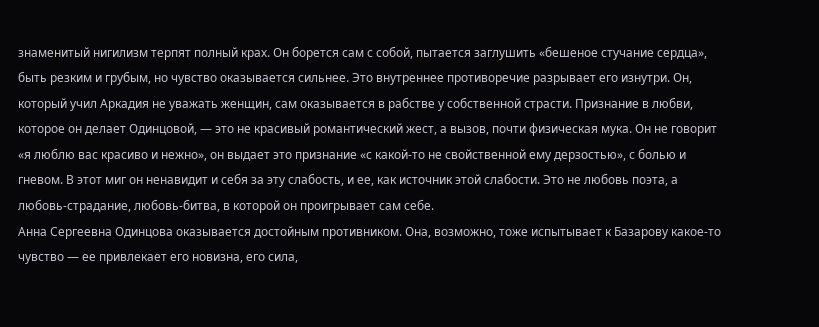знаменитый нигилизм терпят полный крах. Он борется сам с собой, пытается заглушить «бешеное стучание сердца», быть резким и грубым, но чувство оказывается сильнее. Это внутреннее противоречие разрывает его изнутри. Он, который учил Аркадия не уважать женщин, сам оказывается в рабстве у собственной страсти. Признание в любви, которое он делает Одинцовой, — это не красивый романтический жест, а вызов, почти физическая мука. Он не говорит «я люблю вас красиво и нежно», он выдает это признание «с какой-то не свойственной ему дерзостью», с болью и гневом. В этот миг он ненавидит и себя за эту слабость, и ее, как источник этой слабости. Это не любовь поэта, а любовь-страдание, любовь-битва, в которой он проигрывает сам себе.
Анна Сергеевна Одинцова оказывается достойным противником. Она, возможно, тоже испытывает к Базарову какое-то чувство — ее привлекает его новизна, его сила,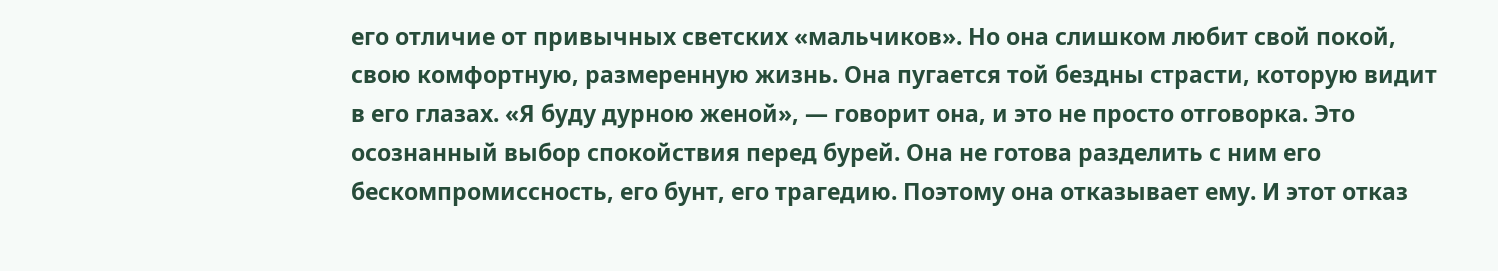его отличие от привычных светских «мальчиков». Но она слишком любит свой покой, свою комфортную, размеренную жизнь. Она пугается той бездны страсти, которую видит в его глазах. «Я буду дурною женой», — говорит она, и это не просто отговорка. Это осознанный выбор спокойствия перед бурей. Она не готова разделить с ним его бескомпромиссность, его бунт, его трагедию. Поэтому она отказывает ему. И этот отказ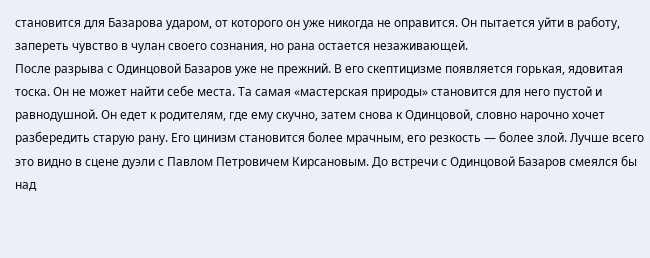становится для Базарова ударом, от которого он уже никогда не оправится. Он пытается уйти в работу, запереть чувство в чулан своего сознания, но рана остается незаживающей.
После разрыва с Одинцовой Базаров уже не прежний. В его скептицизме появляется горькая, ядовитая тоска. Он не может найти себе места. Та самая «мастерская природы» становится для него пустой и равнодушной. Он едет к родителям, где ему скучно, затем снова к Одинцовой, словно нарочно хочет разбередить старую рану. Его цинизм становится более мрачным, его резкость — более злой. Лучше всего это видно в сцене дуэли с Павлом Петровичем Кирсановым. До встречи с Одинцовой Базаров смеялся бы над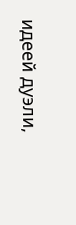идеей дуэли,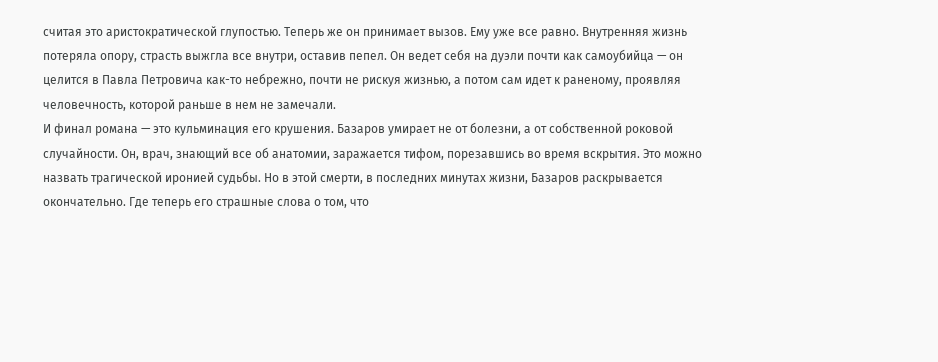считая это аристократической глупостью. Теперь же он принимает вызов. Ему уже все равно. Внутренняя жизнь потеряла опору, страсть выжгла все внутри, оставив пепел. Он ведет себя на дуэли почти как самоубийца — он целится в Павла Петровича как-то небрежно, почти не рискуя жизнью, а потом сам идет к раненому, проявляя человечность, которой раньше в нем не замечали.
И финал романа — это кульминация его крушения. Базаров умирает не от болезни, а от собственной роковой случайности. Он, врач, знающий все об анатомии, заражается тифом, порезавшись во время вскрытия. Это можно назвать трагической иронией судьбы. Но в этой смерти, в последних минутах жизни, Базаров раскрывается окончательно. Где теперь его страшные слова о том, что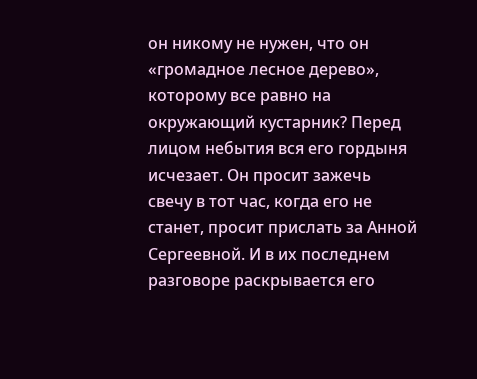он никому не нужен, что он «громадное лесное дерево», которому все равно на окружающий кустарник? Перед лицом небытия вся его гордыня исчезает. Он просит зажечь свечу в тот час, когда его не станет, просит прислать за Анной Сергеевной. И в их последнем разговоре раскрывается его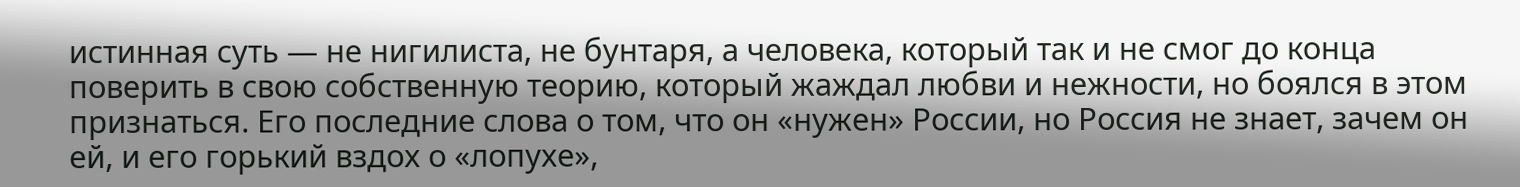истинная суть — не нигилиста, не бунтаря, а человека, который так и не смог до конца поверить в свою собственную теорию, который жаждал любви и нежности, но боялся в этом признаться. Его последние слова о том, что он «нужен» России, но Россия не знает, зачем он ей, и его горький вздох о «лопухе»,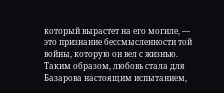который вырастет на его могиле, — это признание бессмысленности той войны, которую он вел с жизнью.
Таким образом, любовь стала для Базарова настоящим испытанием,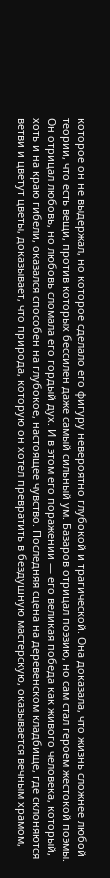которое он не выдержал, но которое сделало его фигуру невероятно глубокой и трагической. Она доказала, что жизнь сложнее любой теории, что есть вещи, против которых бессилен даже самый сильный ум. Базаров отрицал поэзию, но сам стал героем жестокой поэмы. Он отрицал любовь, но любовь сломала его гордый дух. И в этом его поражении — его великая победа как живого человека, который, хоть и на краю гибели, оказался способен на глубокое, настоящее чувство. Последняя сцена на деревенском кладбище, где склоняются ветви и цветут цветы, доказывает, что природа, которую он хотел превратить в бездушную мастерскую, оказывается вечным храмом,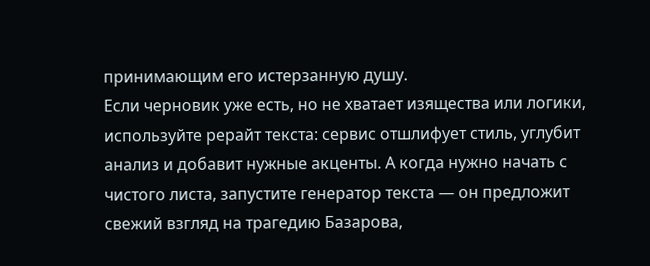принимающим его истерзанную душу.
Если черновик уже есть, но не хватает изящества или логики, используйте рерайт текста: сервис отшлифует стиль, углубит анализ и добавит нужные акценты. А когда нужно начать с чистого листа, запустите генератор текста — он предложит свежий взгляд на трагедию Базарова,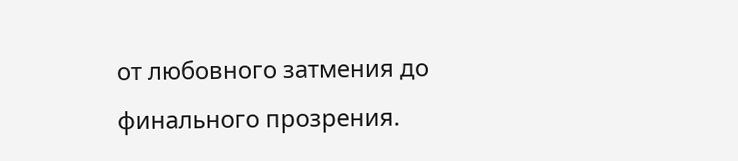от любовного затмения до финального прозрения.